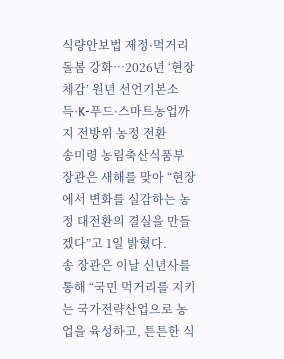식량안보법 제정·먹거리 돌봄 강화…2026년 ‘현장 체감’ 원년 선언기본소득·K-푸드·스마트농업까지 전방위 농정 전환
송미령 농림축산식품부 장관은 새해를 맞아 “현장에서 변화를 실감하는 농정 대전환의 결실을 만들겠다”고 1일 밝혔다.
송 장관은 이날 신년사를 통해 “국민 먹거리를 지키는 국가전략산업으로 농업을 육성하고, 튼튼한 식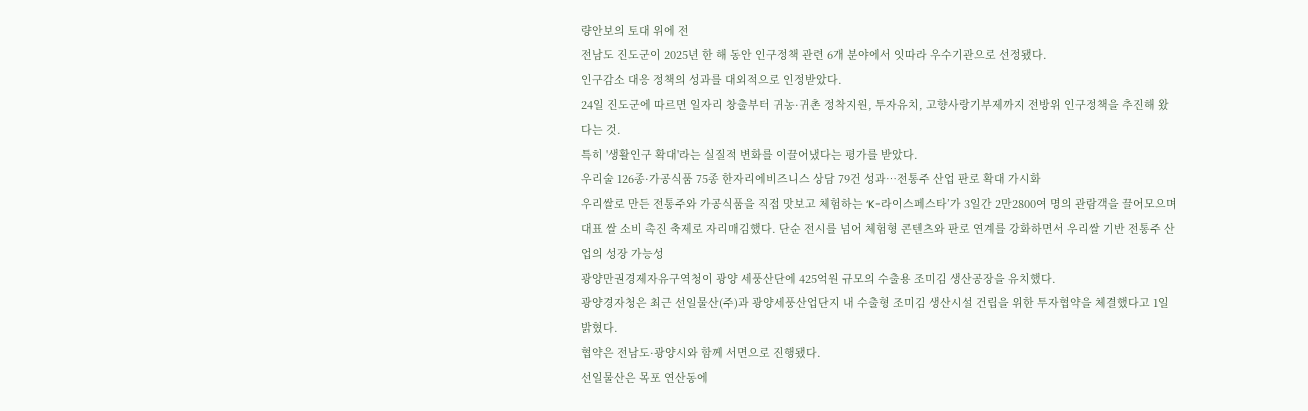량안보의 토대 위에 전
전남도 진도군이 2025년 한 해 동안 인구정책 관련 6개 분야에서 잇따라 우수기관으로 선정됐다.
인구감소 대응 정책의 성과를 대외적으로 인정받았다.
24일 진도군에 따르면 일자리 창출부터 귀농·귀촌 정착지원, 투자유치, 고향사랑기부제까지 전방위 인구정책을 추진해 왔다는 것.
특히 '생활인구 확대'라는 실질적 변화를 이끌어냈다는 평가를 받았다.
우리술 126종·가공식품 75종 한자리에비즈니스 상담 79건 성과…전통주 산업 판로 확대 가시화
우리쌀로 만든 전통주와 가공식품을 직접 맛보고 체험하는 ‘K-라이스페스타’가 3일간 2만2800여 명의 관람객을 끌어모으며 대표 쌀 소비 촉진 축제로 자리매김했다. 단순 전시를 넘어 체험형 콘텐츠와 판로 연계를 강화하면서 우리쌀 기반 전통주 산업의 성장 가능성
광양만권경제자유구역청이 광양 세풍산단에 425억원 규모의 수출용 조미김 생산공장을 유치했다.
광양경자청은 최근 선일물산(주)과 광양세풍산업단지 내 수출형 조미김 생산시설 건립을 위한 투자협약을 체결했다고 1일 밝혔다.
협약은 전남도·광양시와 함께 서면으로 진행됐다.
선일물산은 목포 연산동에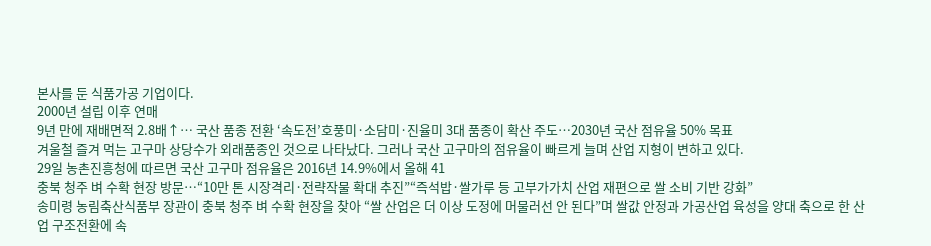본사를 둔 식품가공 기업이다.
2000년 설립 이후 연매
9년 만에 재배면적 2.8배↑… 국산 품종 전환 ‘속도전’호풍미·소담미·진율미 3대 품종이 확산 주도…2030년 국산 점유율 50% 목표
겨울철 즐겨 먹는 고구마 상당수가 외래품종인 것으로 나타났다. 그러나 국산 고구마의 점유율이 빠르게 늘며 산업 지형이 변하고 있다.
29일 농촌진흥청에 따르면 국산 고구마 점유율은 2016년 14.9%에서 올해 41
충북 청주 벼 수확 현장 방문…“10만 톤 시장격리·전략작물 확대 추진”“즉석밥·쌀가루 등 고부가가치 산업 재편으로 쌀 소비 기반 강화”
송미령 농림축산식품부 장관이 충북 청주 벼 수확 현장을 찾아 “쌀 산업은 더 이상 도정에 머물러선 안 된다”며 쌀값 안정과 가공산업 육성을 양대 축으로 한 산업 구조전환에 속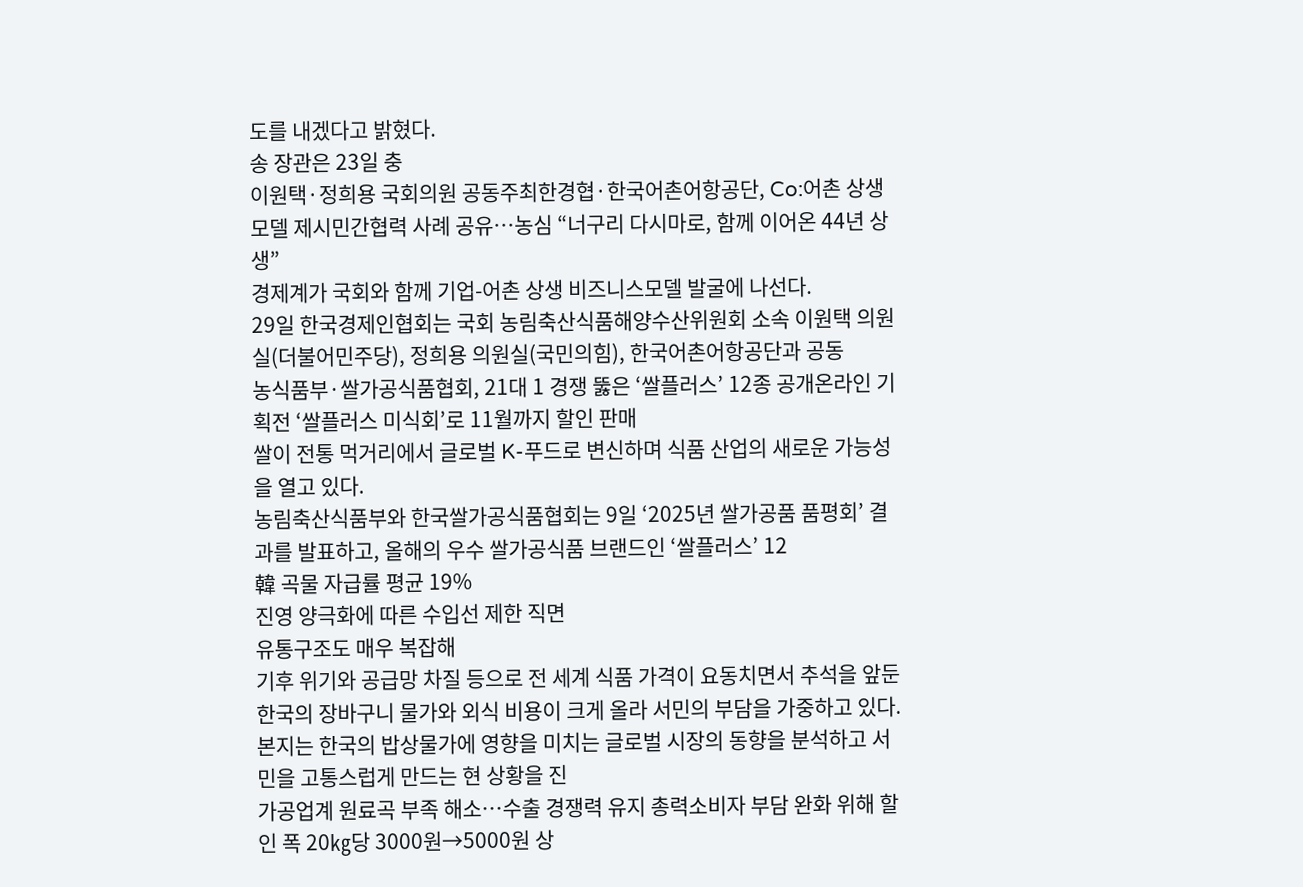도를 내겠다고 밝혔다.
송 장관은 23일 충
이원택·정희용 국회의원 공동주최한경협·한국어촌어항공단, Co:어촌 상생모델 제시민간협력 사례 공유…농심 “너구리 다시마로, 함께 이어온 44년 상생”
경제계가 국회와 함께 기업-어촌 상생 비즈니스모델 발굴에 나선다.
29일 한국경제인협회는 국회 농림축산식품해양수산위원회 소속 이원택 의원실(더불어민주당), 정희용 의원실(국민의힘), 한국어촌어항공단과 공동
농식품부·쌀가공식품협회, 21대 1 경쟁 뚫은 ‘쌀플러스’ 12종 공개온라인 기획전 ‘쌀플러스 미식회’로 11월까지 할인 판매
쌀이 전통 먹거리에서 글로벌 K-푸드로 변신하며 식품 산업의 새로운 가능성을 열고 있다.
농림축산식품부와 한국쌀가공식품협회는 9일 ‘2025년 쌀가공품 품평회’ 결과를 발표하고, 올해의 우수 쌀가공식품 브랜드인 ‘쌀플러스’ 12
韓 곡물 자급률 평균 19%
진영 양극화에 따른 수입선 제한 직면
유통구조도 매우 복잡해
기후 위기와 공급망 차질 등으로 전 세계 식품 가격이 요동치면서 추석을 앞둔 한국의 장바구니 물가와 외식 비용이 크게 올라 서민의 부담을 가중하고 있다. 본지는 한국의 밥상물가에 영향을 미치는 글로벌 시장의 동향을 분석하고 서민을 고통스럽게 만드는 현 상황을 진
가공업계 원료곡 부족 해소…수출 경쟁력 유지 총력소비자 부담 완화 위해 할인 폭 20㎏당 3000원→5000원 상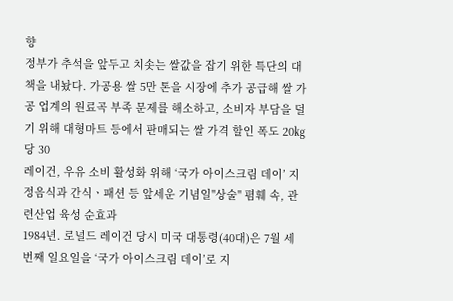향
정부가 추석을 앞두고 치솟는 쌀값을 잡기 위한 특단의 대책을 내놨다. 가공용 쌀 5만 톤을 시장에 추가 공급해 쌀 가공 업계의 원료곡 부족 문제를 해소하고, 소비자 부담을 덜기 위해 대형마트 등에서 판매되는 쌀 가격 할인 폭도 20㎏당 30
레이건, 우유 소비 활성화 위해 ‘국가 아이스크림 데이’ 지정음식과 간식ㆍ패션 등 앞세운 기념일"상술" 폄훼 속, 관련산업 육성 순효과
1984년. 로널드 레이건 당시 미국 대통령(40대)은 7월 세 번째 일요일을 ‘국가 아이스크림 데이’로 지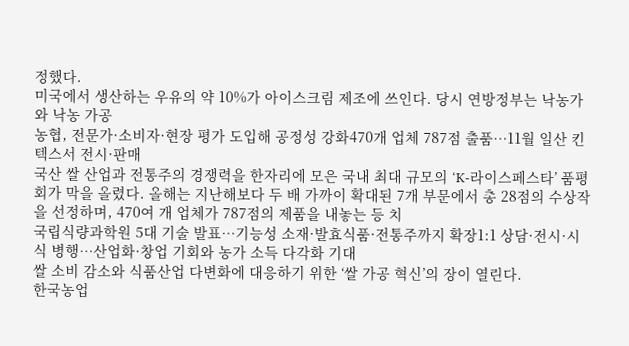정했다.
미국에서 생산하는 우유의 약 10%가 아이스크림 제조에 쓰인다. 당시 연방정부는 낙농가와 낙농 가공
농협, 전문가·소비자·현장 평가 도입해 공정성 강화470개 업체 787점 출품…11월 일산 킨텍스서 전시·판매
국산 쌀 산업과 전통주의 경쟁력을 한자리에 모은 국내 최대 규모의 ‘K-라이스페스타’ 품평회가 막을 올렸다. 올해는 지난해보다 두 배 가까이 확대된 7개 부문에서 총 28점의 수상작을 선정하며, 470여 개 업체가 787점의 제품을 내놓는 등 치
국립식량과학원 5대 기술 발표…기능성 소재·발효식품·전통주까지 확장1:1 상담·전시·시식 병행…산업화·창업 기회와 농가 소득 다각화 기대
쌀 소비 감소와 식품산업 다변화에 대응하기 위한 ‘쌀 가공 혁신’의 장이 열린다.
한국농업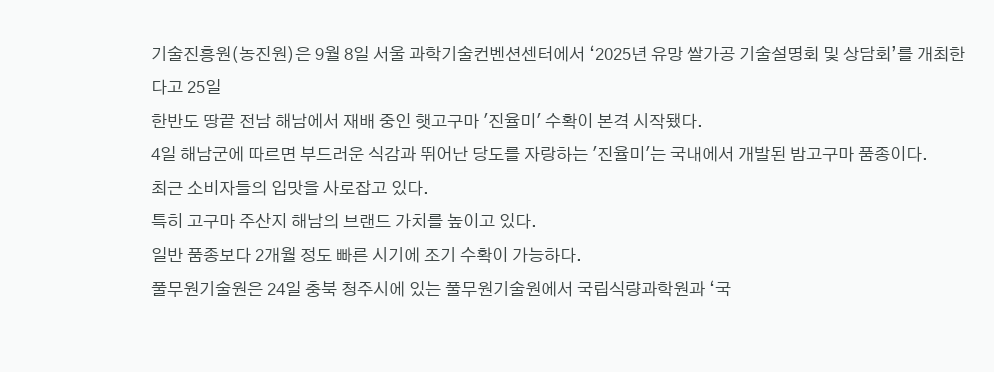기술진흥원(농진원)은 9월 8일 서울 과학기술컨벤션센터에서 ‘2025년 유망 쌀가공 기술설명회 및 상담회’를 개최한다고 25일
한반도 땅끝 전남 해남에서 재배 중인 햇고구마 '진율미' 수확이 본격 시작됐다.
4일 해남군에 따르면 부드러운 식감과 뛰어난 당도를 자랑하는 '진율미'는 국내에서 개발된 밤고구마 품종이다.
최근 소비자들의 입맛을 사로잡고 있다.
특히 고구마 주산지 해남의 브랜드 가치를 높이고 있다.
일반 품종보다 2개월 정도 빠른 시기에 조기 수확이 가능하다.
풀무원기술원은 24일 충북 청주시에 있는 풀무원기술원에서 국립식량과학원과 ‘국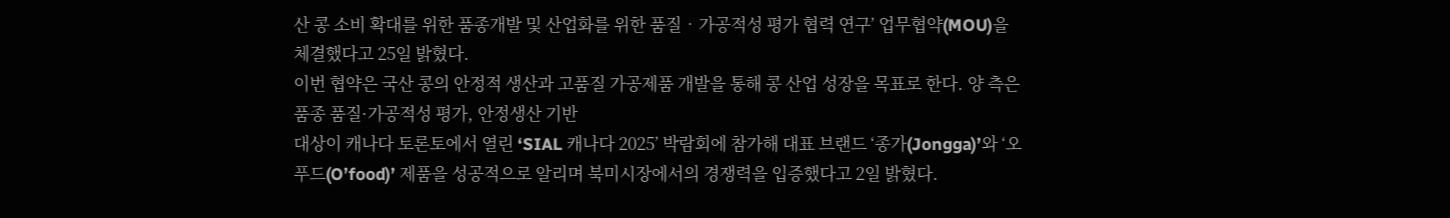산 콩 소비 확대를 위한 품종개발 및 산업화를 위한 품질‧가공적성 평가 협력 연구’ 업무협약(MOU)을 체결했다고 25일 밝혔다.
이번 협약은 국산 콩의 안정적 생산과 고품질 가공제품 개발을 통해 콩 산업 성장을 목표로 한다. 양 측은 품종 품질·가공적성 평가, 안정생산 기반
대상이 캐나다 토론토에서 열린 ‘SIAL 캐나다 2025’ 박람회에 참가해 대표 브랜드 ‘종가(Jongga)’와 ‘오푸드(O’food)’ 제품을 성공적으로 알리며 북미시장에서의 경쟁력을 입증했다고 2일 밝혔다.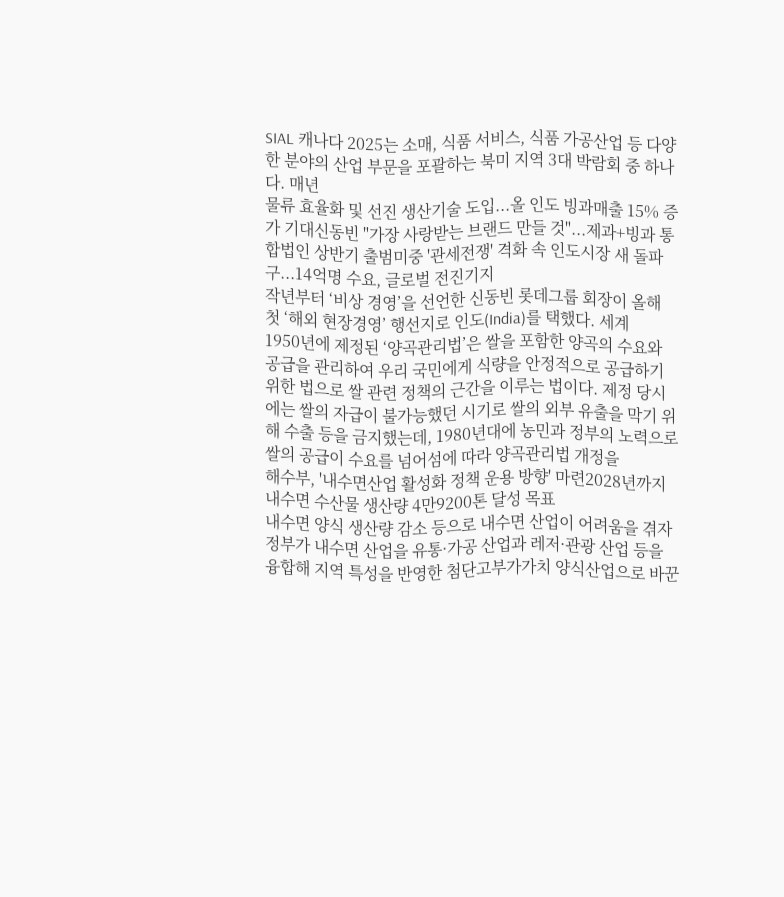SIAL 캐나다 2025는 소매, 식품 서비스, 식품 가공산업 등 다양한 분야의 산업 부문을 포괄하는 북미 지역 3대 박람회 중 하나다. 매년
물류 효율화 및 선진 생산기술 도입...올 인도 빙과매출 15% 증가 기대신동빈 "가장 사랑받는 브랜드 만들 것"...제과+빙과 통합법인 상반기 출범미중 '관세전쟁' 격화 속 인도시장 새 돌파구...14억명 수요, 글로벌 전진기지
작년부터 ‘비상 경영’을 선언한 신동빈 롯데그룹 회장이 올해 첫 ‘해외 현장경영’ 행선지로 인도(India)를 택했다. 세계
1950년에 제정된 ‘양곡관리법’은 쌀을 포함한 양곡의 수요와 공급을 관리하여 우리 국민에게 식량을 안정적으로 공급하기 위한 법으로 쌀 관련 정책의 근간을 이루는 법이다. 제정 당시에는 쌀의 자급이 불가능했던 시기로 쌀의 외부 유출을 막기 위해 수출 등을 금지했는데, 1980년대에 농민과 정부의 노력으로 쌀의 공급이 수요를 넘어섬에 따라 양곡관리법 개정을
해수부, '내수면산업 활성화 정책 운용 방향' 마련2028년까지 내수면 수산물 생산량 4만9200톤 달성 목표
내수면 양식 생산량 감소 등으로 내수면 산업이 어려움을 겪자 정부가 내수면 산업을 유통·가공 산업과 레저·관광 산업 등을 융합해 지역 특성을 반영한 첨단고부가가치 양식산업으로 바꾼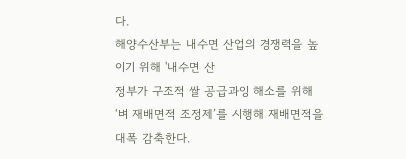다.
해양수산부는 내수면 산업의 경쟁력을 높이기 위해 '내수면 산
정부가 구조적 쌀 공급과잉 해소를 위해 ‘벼 재배면적 조정제’를 시행해 재배면적을 대폭 감축한다.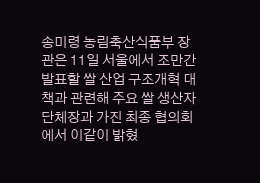송미령 농림축산식품부 장관은 11일 서울에서 조만간 발표할 쌀 산업 구조개혁 대책과 관련해 주요 쌀 생산자 단체장과 가진 최종 협의회에서 이같이 밝혔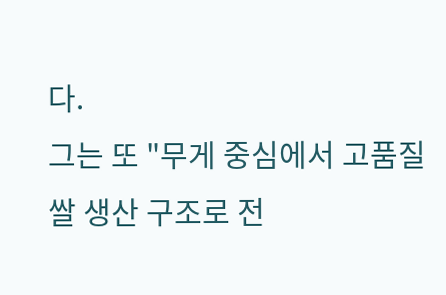다.
그는 또 "무게 중심에서 고품질 쌀 생산 구조로 전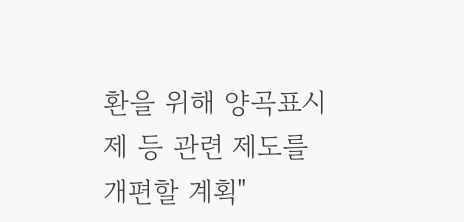환을 위해 양곡표시제 등 관련 제도를 개편할 계획"